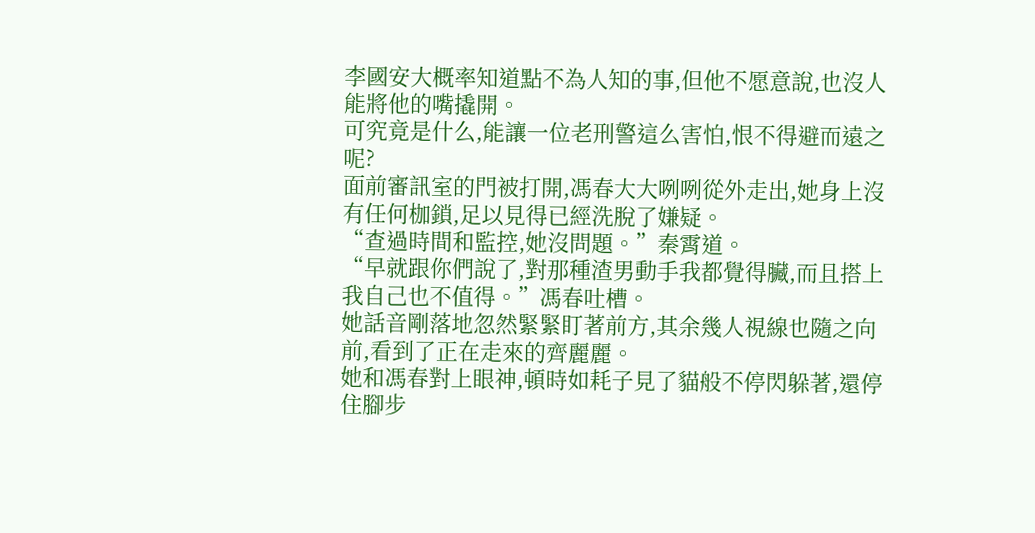李國安大概率知道點不為人知的事,但他不愿意說,也沒人能將他的嘴撬開。
可究竟是什么,能讓一位老刑警這么害怕,恨不得避而遠之呢?
面前審訊室的門被打開,馮春大大咧咧從外走出,她身上沒有任何枷鎖,足以見得已經洗脫了嫌疑。
“查過時間和監控,她沒問題。”秦霄道。
“早就跟你們說了,對那種渣男動手我都覺得臟,而且搭上我自己也不值得。”馮春吐槽。
她話音剛落地忽然緊緊盯著前方,其余幾人視線也隨之向前,看到了正在走來的齊麗麗。
她和馮春對上眼神,頓時如耗子見了貓般不停閃躲著,還停住腳步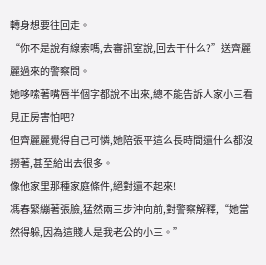轉身想要往回走。
“你不是說有線索嗎,去審訊室說,回去干什么?”送齊麗麗過來的警察問。
她哆嗦著嘴唇半個字都說不出來,總不能告訴人家小三看見正房害怕吧?
但齊麗麗覺得自己可憐,她陪張平這么長時間還什么都沒撈著,甚至給出去很多。
像他家里那種家庭條件,絕對還不起來!
馮春緊繃著張臉,猛然兩三步沖向前,對警察解釋,“她當然得躲,因為這賤人是我老公的小三。”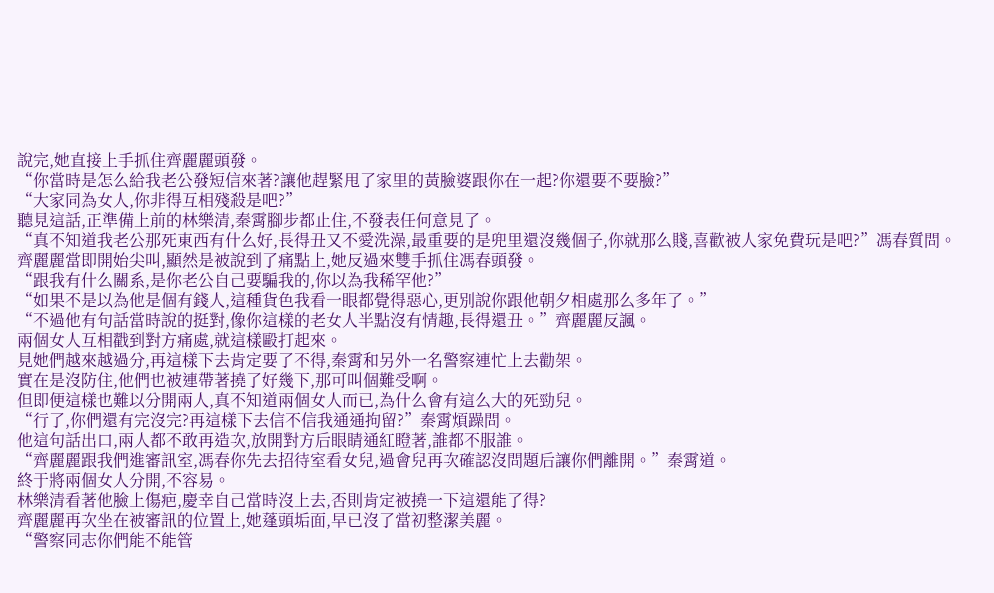說完,她直接上手抓住齊麗麗頭發。
“你當時是怎么給我老公發短信來著?讓他趕緊甩了家里的黃臉婆跟你在一起?你還要不要臉?”
“大家同為女人,你非得互相殘殺是吧?”
聽見這話,正準備上前的林樂清,秦霄腳步都止住,不發表任何意見了。
“真不知道我老公那死東西有什么好,長得丑又不愛洗澡,最重要的是兜里還沒幾個子,你就那么賤,喜歡被人家免費玩是吧?”馮春質問。
齊麗麗當即開始尖叫,顯然是被說到了痛點上,她反過來雙手抓住馮春頭發。
“跟我有什么關系,是你老公自己要騙我的,你以為我稀罕他?”
“如果不是以為他是個有錢人,這種貨色我看一眼都覺得惡心,更別說你跟他朝夕相處那么多年了。”
“不過他有句話當時說的挺對,像你這樣的老女人半點沒有情趣,長得還丑。”齊麗麗反諷。
兩個女人互相戳到對方痛處,就這樣毆打起來。
見她們越來越過分,再這樣下去肯定要了不得,秦霄和另外一名警察連忙上去勸架。
實在是沒防住,他們也被連帶著撓了好幾下,那可叫個難受啊。
但即便這樣也難以分開兩人,真不知道兩個女人而已,為什么會有這么大的死勁兒。
“行了,你們還有完沒完?再這樣下去信不信我通通拘留?”秦霄煩躁問。
他這句話出口,兩人都不敢再造次,放開對方后眼睛通紅瞪著,誰都不服誰。
“齊麗麗跟我們進審訊室,馮春你先去招待室看女兒,過會兒再次確認沒問題后讓你們離開。”秦霄道。
終于將兩個女人分開,不容易。
林樂清看著他臉上傷疤,慶幸自己當時沒上去,否則肯定被撓一下這還能了得?
齊麗麗再次坐在被審訊的位置上,她蓬頭垢面,早已沒了當初整潔美麗。
“警察同志你們能不能管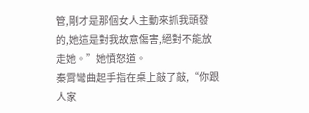管,剛才是那個女人主動來抓我頭發的,她這是對我故意傷害,絕對不能放走她。”她憤怒道。
秦霄彎曲起手指在桌上敲了敲,“你跟人家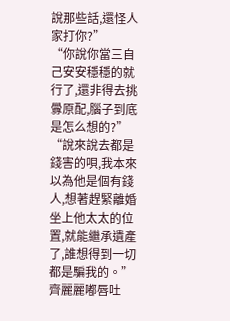說那些話,還怪人家打你?”
“你說你當三自己安安穩穩的就行了,還非得去挑釁原配,腦子到底是怎么想的?”
“說來說去都是錢害的唄,我本來以為他是個有錢人,想著趕緊離婚坐上他太太的位置,就能繼承遺產了,誰想得到一切都是騙我的。”齊麗麗嘟唇吐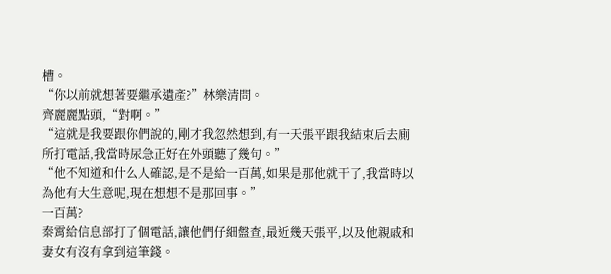槽。
“你以前就想著要繼承遺產?”林樂清問。
齊麗麗點頭,“對啊。”
“這就是我要跟你們說的,剛才我忽然想到,有一天張平跟我結束后去廁所打電話,我當時尿急正好在外頭聽了幾句。”
“他不知道和什么人確認,是不是給一百萬,如果是那他就干了,我當時以為他有大生意呢,現在想想不是那回事。”
一百萬?
秦霄給信息部打了個電話,讓他們仔細盤查,最近幾天張平,以及他親戚和妻女有沒有拿到這筆錢。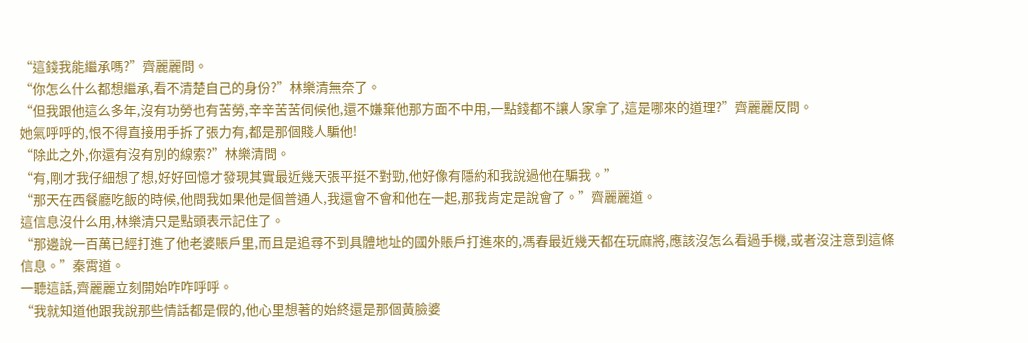“這錢我能繼承嗎?”齊麗麗問。
“你怎么什么都想繼承,看不清楚自己的身份?”林樂清無奈了。
“但我跟他這么多年,沒有功勞也有苦勞,辛辛苦苦伺候他,還不嫌棄他那方面不中用,一點錢都不讓人家拿了,這是哪來的道理?”齊麗麗反問。
她氣呼呼的,恨不得直接用手拆了張力有,都是那個賤人騙他!
“除此之外,你還有沒有別的線索?”林樂清問。
“有,剛才我仔細想了想,好好回憶才發現其實最近幾天張平挺不對勁,他好像有隱約和我說過他在騙我。”
“那天在西餐廳吃飯的時候,他問我如果他是個普通人,我還會不會和他在一起,那我肯定是說會了。”齊麗麗道。
這信息沒什么用,林樂清只是點頭表示記住了。
“那邊說一百萬已經打進了他老婆賬戶里,而且是追尋不到具體地址的國外賬戶打進來的,馮春最近幾天都在玩麻將,應該沒怎么看過手機,或者沒注意到這條信息。”秦霄道。
一聽這話,齊麗麗立刻開始咋咋呼呼。
“我就知道他跟我說那些情話都是假的,他心里想著的始終還是那個黃臉婆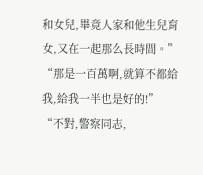和女兒,畢竟人家和他生兒育女,又在一起那么長時間。”
“那是一百萬啊,就算不都給我,給我一半也是好的!”
“不對,警察同志,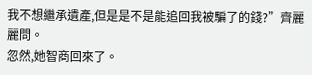我不想繼承遺產,但是是不是能追回我被騙了的錢?”齊麗麗問。
忽然,她智商回來了。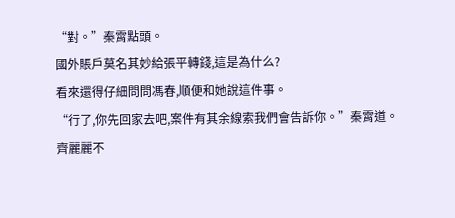“對。”秦霄點頭。
國外賬戶莫名其妙給張平轉錢,這是為什么?
看來還得仔細問問馮春,順便和她說這件事。
“行了,你先回家去吧,案件有其余線索我們會告訴你。”秦霄道。
齊麗麗不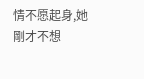情不愿起身,她剛才不想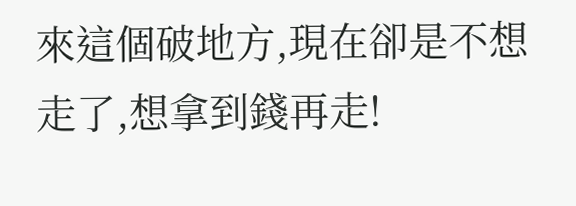來這個破地方,現在卻是不想走了,想拿到錢再走!